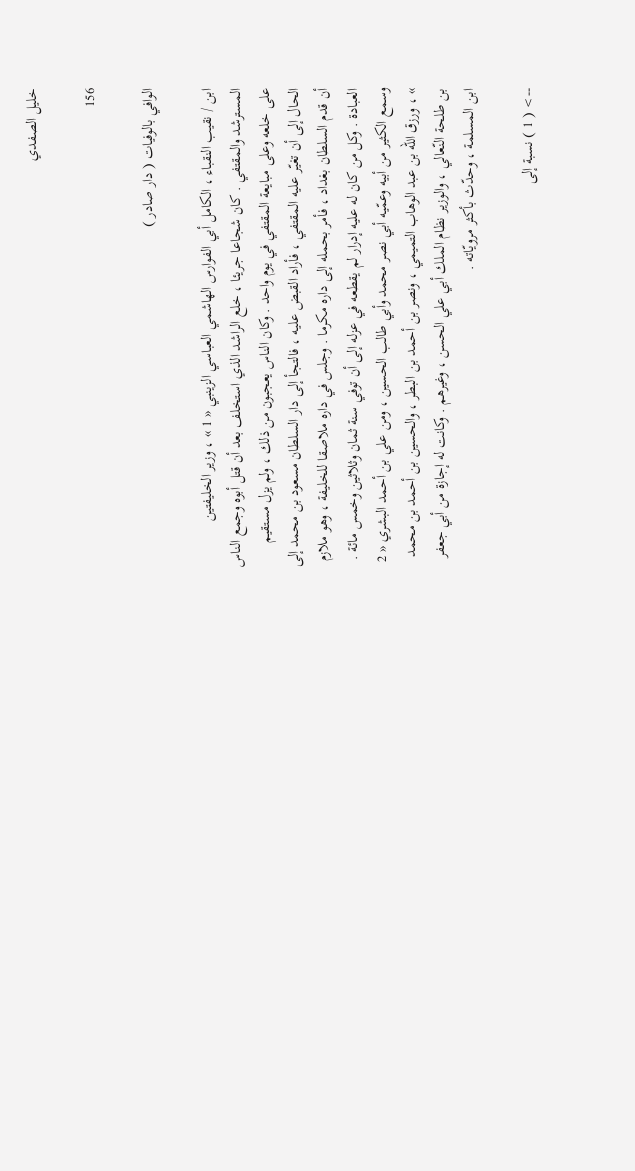خليل الصفدي

156

الوافي بالوفيات ( دار صادر )

ابن / نقيب النقباء ، الكامل أبي الفوارس الهاشمي العباسي الزينبي « 1 » ، وزير الخليفتين المسترشد والمقتفي . كان شجاعا جريئا ، خلع الراشد الذي استخلف بعد أن قتل أبوه وجمع الناس على خلعه وعلى مبايعة المقتفي في يوم واحد . وكان الناس يعجبون من ذلك ، ولم يزل مستقيم الحال إلى أن تغيّر عليه المقتفي ، فأراد القبض عليه ، فالتجأ إلى دار السلطان مسعود بن محمد إلى أن قدم السلطان بغداد ، فأمر بحمله إلى داره مكرما . وجلس في داره ملاصقا للخليفة ، وهو ملازم العبادة . وكل من كان له عليه إدرار لم يقطعه في عزله إلى أن توفي سنة ثمان وثلاثين وخمس مائة . وسمع الكثير من أبيه وعمّيه أبي نصر محمد وأبي طالب الحسين ، ومن علي بن أحمد البشري « 2 » ، ورزق اللّه بن عبد الوهاب التميمي ، ونصر بن أحمد بن البطر ، والحسين بن أحمد بن محمد بن طلحة النّعالي ، والوزير نظام الملك أبي علي الحسن ، وغيرهم . وكانت له إجازة من أبي جعفر ابن المسلمة ، وحدّث بأكثر مرويّاته .

--> ( 1 ) نسبة إلى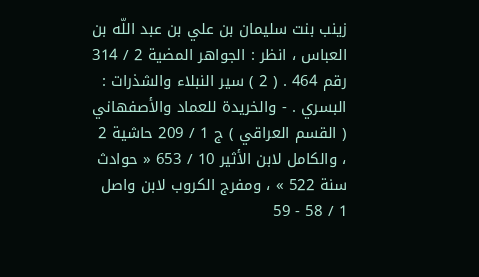زينب بنت سليمان بن علي بن عبد اللّه بن العباس ، انظر : الجواهر المضية 2 / 314 رقم 464 . ( 2 ) سير النبلاء والشذرات : البسري . - والخريدة للعماد والأصفهاني ( القسم العراقي ) ج 1 / 209 حاشية 2 ، والكامل لابن الأثير 10 / 653 « حوادث سنة 522 » ، ومفرج الكروب لابن واصل 1 / 58 - 59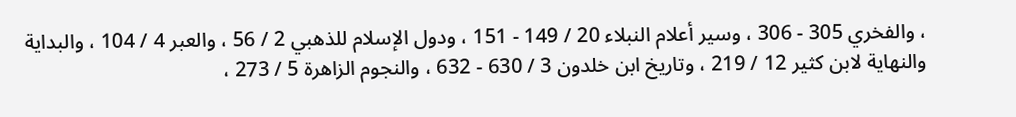، والفخري 305 - 306 ، وسير أعلام النبلاء 20 / 149 - 151 ، ودول الإسلام للذهبي 2 / 56 ، والعبر 4 / 104 ، والبداية والنهاية لابن كثير 12 / 219 ، وتاريخ ابن خلدون 3 / 630 - 632 ، والنجوم الزاهرة 5 / 273 ،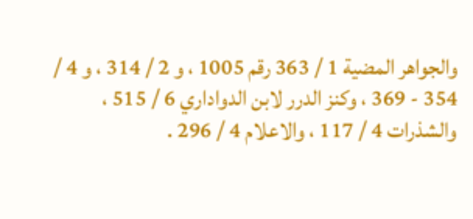والجواهر المضية 1 / 363 رقم 1005 ، و 2 / 314 ، و 4 / 354 - 369 ، وكنز الدرر لابن الدواداري 6 / 515 ، والشذرات 4 / 117 ، والاعلام 4 / 296 .